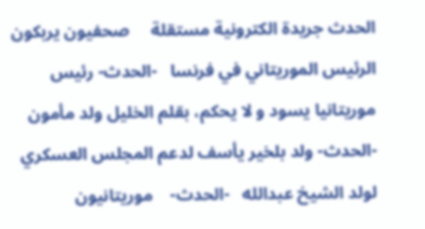الحدث جريدة الكترونية مستقلة     صحفيون يربكون الرئيس الموريتاني في فرنسا   -الحدث- رئيس موريتانيا يسود و لا يحكم، بقلم الخليل ولد مأمون -الحدث- ولد بلخير يأسف لدعم المجلس العسكري لولد الشيخ عبدالله   -الحدث-    موريتانيون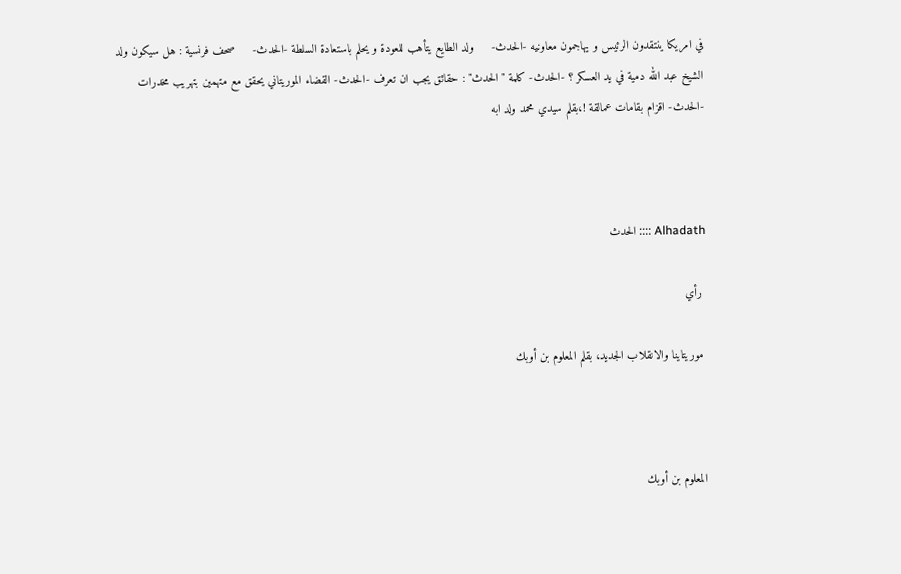في امريكا ينتقدون الرئيس و يهاجمون معاونيه -الحدث-     ولد الطايع يتأهب للعودة و يحلم باستعادة السلطة -الحدث-     صحف فرنسية : هل سيكون ولد الشيخ عبد الله دمية في يد العسكر ؟ -الحدث- كلمة "الحدث" : حقائق يجب ان تعرف -الحدث- القضاء الموريتاني يحقق مع متهمين بتهريب مخدرات  -الحدث- اقزام بقامات عمالقة !،بقلم سيدي محمد ولد ابه



Alhadath :::: الحدث

 رأي

 موريتاينا والانقلاب الجديد، بقلم المعلوم بن أوبك



المعلوم بن أوبك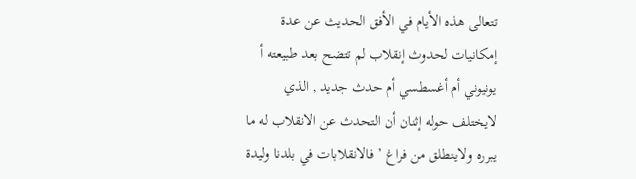تتعالى هذه الأيام في الأفق الحديث عن عدة إمكانيات لحدوث إنقلاب لم تتضح بعد طبيعته أ يونيوني أم أغسطسي أم حدث جديد , الذي لايختلف حوله إثنان أن التحدث عن الانقلاب له ما يبرره ولاينطلق من فراغ ’ فالانقلابات في بلدنا وليدة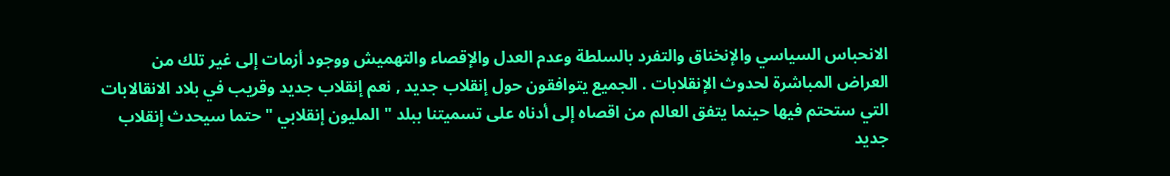الانحباس السياسي والإنخناق والتفرد بالسلطة وعدم العدل والإقصاء والتهميش ووجود أزمات إلى غير تلك من العراض المباشرة لحدوث الإنقلابات . الجميع يتوافقون حول إنقلاب جديد , نعم إنقلاب جديد وقريب في بلاد الانقالابات التي ستحتم فيها حينما يتفق العالم من اقصاه إلى أدناه على تسميتنا ببلد " المليون إنقلابي " حتما سيحدث إنقلاب جديد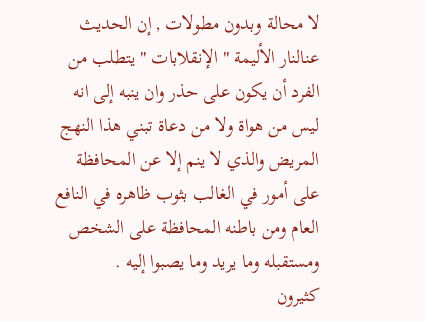لا محالة وبدون مطولات , إن الحديث عنالنار الأليمة " الإنقلابات " يتطلب من الفرد أن يكون على حذر وان ينبه إلى انه ليس من هواة ولا من دعاة تبني هذا النهج المريض والذي لا ينم إلا عن المحافظة على أمور في الغالب بثوب ظاهره في النافع العام ومن باطنه المحافظة على الشخص ومستقبله وما يريد وما يصبوا إليه .
كثيرون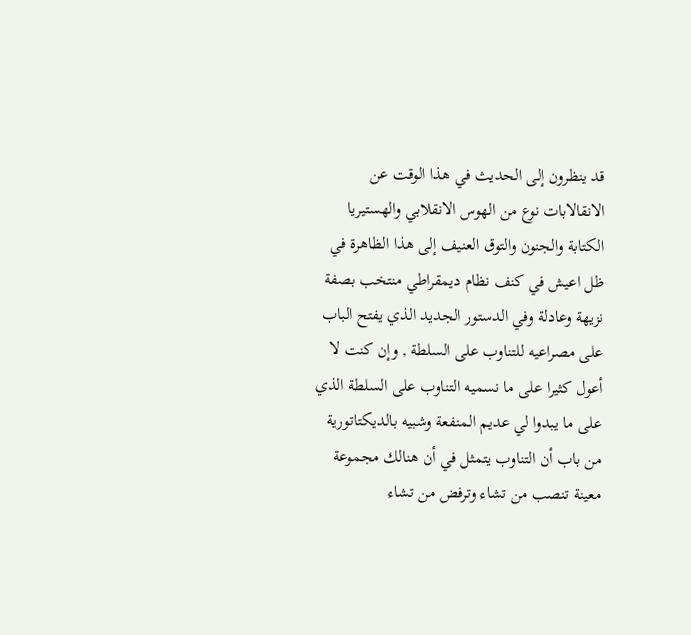قد ينظرون إلى الحديث في هذا الوقت عن الانقالابات نوع من الهوس الانقلابي والهستيريا الكتابة والجنون والتوق العنيف إلى هذا الظاهرة في ظل اعيش في كنف نظام ديمقراطي منتخب بصفة نزيهة وعادلة وفي الدستور الجديد الذي يفتح الباب على مصراعيه للتناوب على السلطة , وإن كنت لا أعول كثيرا على ما نسميه التناوب على السلطة الذي على ما يبدوا لي عديم المنفعة وشبيه بالديكتاتورية من باب أن التناوب يتمثل في أن هنالك مجموعة معينة تنصب من تشاء وترفض من تشاء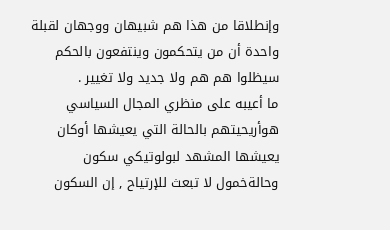وإنطلاقا من هذا هم شبيهان ووجهان لقبلة واحدة أن من يتحكمون وينتفعون بالحكم سيظلوا هم هم ولا جديد ولا تغيير .
ما أعيبه على منظري المجال السياسي هوأريحيتهم بالحالة التي يعيشها أوكان يعيشها المشهد لبولوتيكي سكون وحالةخمول لا تبعث للإرتياح , إن السكون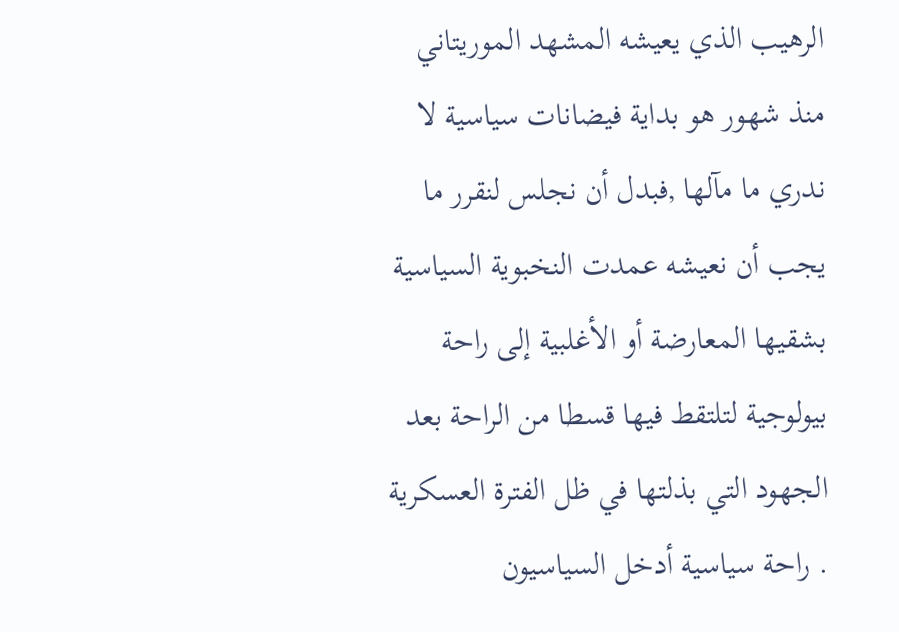الرهيب الذي يعيشه المشهد الموريتاني منذ شهور هو بداية فيضانات سياسية لا ندري ما مآلها ,فبدل أن نجلس لنقرر ما يجب أن نعيشه عمدت النخبوية السياسية بشقيها المعارضة أو الأغلبية إلى راحة بيولوجية لتلتقط فيها قسطا من الراحة بعد الجهود التي بذلتها في ظل الفترة العسكرية . راحة سياسية أدخل السياسيون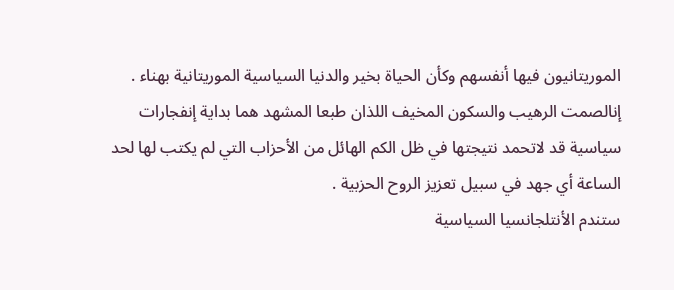الموريتانيون فيها أنفسهم وكأن الحياة بخير والدنيا السياسية الموريتانية بهناء . إنالصمت الرهيب والسكون المخيف اللذان طبعا المشهد هما بداية إنفجارات سياسية قد لاتحمد نتيجتها في ظل الكم الهائل من الأحزاب التي لم يكتب لها لحد الساعة أي جهد في سبيل تعزيز الروح الحزبية .
ستندم الأنتلجانسيا السياسية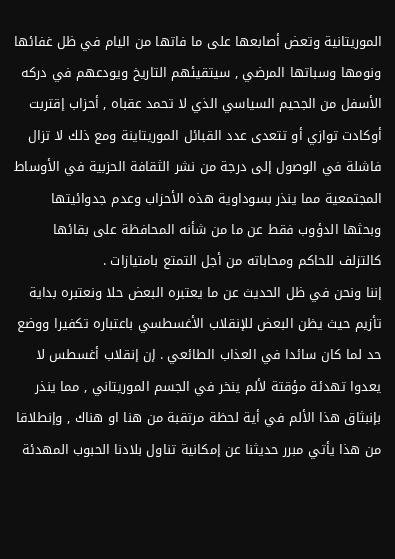الموريتانية وتعض أصابعها على ما فاتها من اليام في ظل غفائها ونومها وسباتها المرضي , سيتقيئهم التاريخ ويودعهم في دركه الأسفل من الجحيم السياسي الذي لا تحمد عقباه , أحزاب إقتربت أوكادت توازي أو تتعدى عدد القبائل الموريتاينة ومع ذلك لا تزال فاشلة في الوصول إلى درجة من نشر الثقافة الحزبية في الأوساط المجتمعية مما ينذر بسوداوية هذه الأحزاب وعدم جدوائيتها وبحثها الدؤوب فقط عن ما من شأنه المحافظة على بقائها كالتزلف للحاكم ومحاباته من أجل التمتع بامتيازات .
إننا ونحن في ظل الحديث عن ما يعتبره البعض حلا ونعتبره بداية تأزيم حيث يظن البعض للإنقلاب الأغسطسي باعتباره تكفيرا ووضع حد لما كان سائدا في العذاب الطائعي . إن إنقلاب أغسطس لا يعدوا تهدئة مؤقتة لألم ينخر في الجسم الموريتاني , مما ينذر بإنبثاق هذا الألم في أية لحظة مرتقبة من هنا او هناك , وإنطلاقا من هذا يأتي مبرر حديثنا عن إمكانية تناول بلادنا الحبوب المهدئة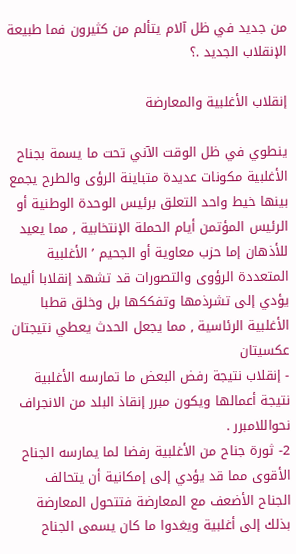من جديد في ظل آلام يتألم من كثيرون فما طبيعة الإنقلاب الجديد .؟

إنقلاب الأغلبية والمعارضة

ينطوي في ظل الوقت الآني تحت ما يسمة بجناح الأغلبية مكونات عديدة متباينة الرؤى والطرح يجمع بينها خيط واحد التعلق برئيس الوحدة الوطنية أو الرئيس المؤتمن أيام الحملة الإنتخابية , مما يعيد للأذهان إما حزب معاوية أو الجحيم ’ الأغلبية المتعددة الرؤوى والتصورات قد تشهد إنقلابا أليما يؤدي إلى تشرذمها وتفككها بل وخلق قطبا الأغلبية الرئاسية , مما يجعل الحدث يعطي نتيجتان عكسيتان
- إنقلاب نتيجة رفض البعض ما تمارسه الأغلبية نتيجة أعمالها ويكون مبرر إنقاذ البلد من الانجراف نحواللامبرر .
2- ثورة جناح من الأغلبية رفضا لما يمارسه الجناح الأقوى مما قد يؤدي إلى إمكانية أن يتحالف الجناح الأضعف مع المعارضة فتتحول المعارضة بذلك إلى أغلبية ويغدوا ما كان يسمى الجناح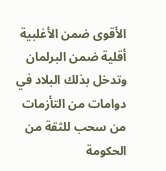الأقوى ضمن الأغلبية أقلية ضمن البرلمان وتدخل بذلك البلاد في دوامات من التأزمات من سحب للثقة من الحكومة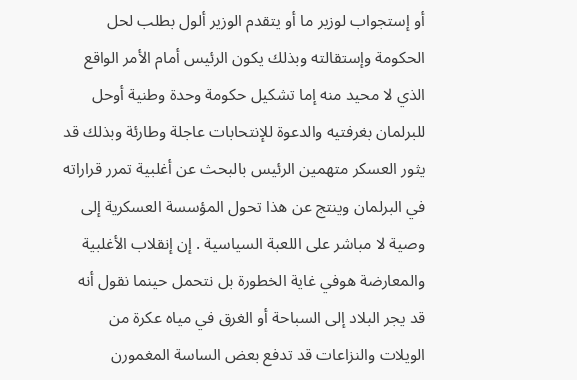أو إستجواب لوزير ما أو يتقدم الوزير ألول بطلب لحل الحكومة وإستقالته وبذلك يكون الرئيس أمام الأمر الواقع الذي لا محيد منه إما تشكيل حكومة وحدة وطنية أوحل للبرلمان بغرفتيه والدعوة للإنتحابات عاجلة وطارئة وبذلك قد يثور العسكر متهمين الرئيس بالبحث عن أغلبية تمرر قراراته في البرلمان وينتج عن هذا تحول المؤسسة العسكرية إلى وصية لا مباشر على اللعبة السياسية . إن إنقلاب الأغلبية والمعارضة هوفي غاية الخطورة بل نتحمل حينما نقول أنه قد يجر البلاد إلى السباحة أو الغرق في مياه عكرة من الويلات والنزاعات قد تدفع بعض الساسة المغمورن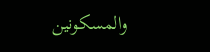والمسكونين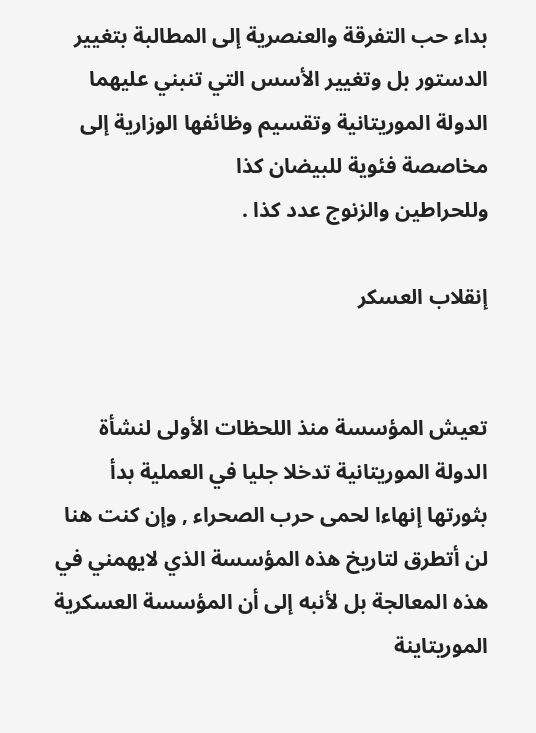بداء حب التفرقة والعنصرية إلى المطالبة بتغيير الدستور بل وتغيير الأسس التي تنبني عليهما الدولة الموريتانية وتقسيم وظائفها الوزارية إلى مخاصصة فئوية للبيضان كذا
وللحراطين والزنوج عدد كذا .

إنقلاب العسكر


تعيش المؤسسة منذ اللحظات الأولى لنشأة الدولة الموريتانية تدخلا جليا في العملية بدأ بثورتها إنهاءا لحمى حرب الصحراء , وإن كنت هنا لن أتطرق لتاريخ هذه المؤسسة الذي لايهمني في هذه المعالجة بل لأنبه إلى أن المؤسسة العسكرية الموريتاينة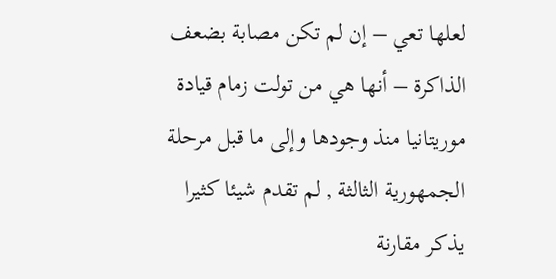لعلها تعي – إن لم تكن مصابة بضعف الذاكرة – أنها هي من تولت زمام قيادة موريتانيا منذ وجودها وإلى ما قبل مرحلة الجمهورية الثالثة , لم تقدم شيئا كثيرا يذكر مقارنة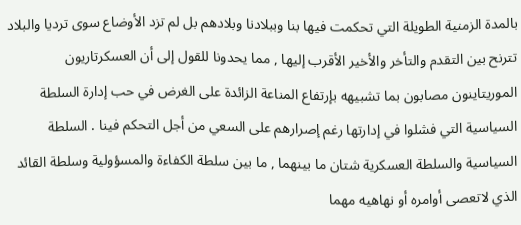بالمدة الزمنية الطويلة التي تحكمت فيها بنا وببلادنا وبلادهم بل لم تزد الأوضاع سوى ترديا والبلاد تترنح بين التقدم والتأخر والأخير الأقرب إليها , مما يحدونا للقول إلى أن العسكرتاريون الموريتاينون مصابون بما تشبيهه بإرتفاع المناعة الزائدة على الغرض في حب إدارة السلطة السياسية التي فشلوا في إدارتها رغم إصرارهم على السعي من أجل التحكم فينا . السلطة السياسية والسلطة العسكرية شتان ما بينهما , ما بين سلطة الكفاءة والمسؤولية وسلطة القائد الذي لاتعصى أوامره أو نهاهيه مهما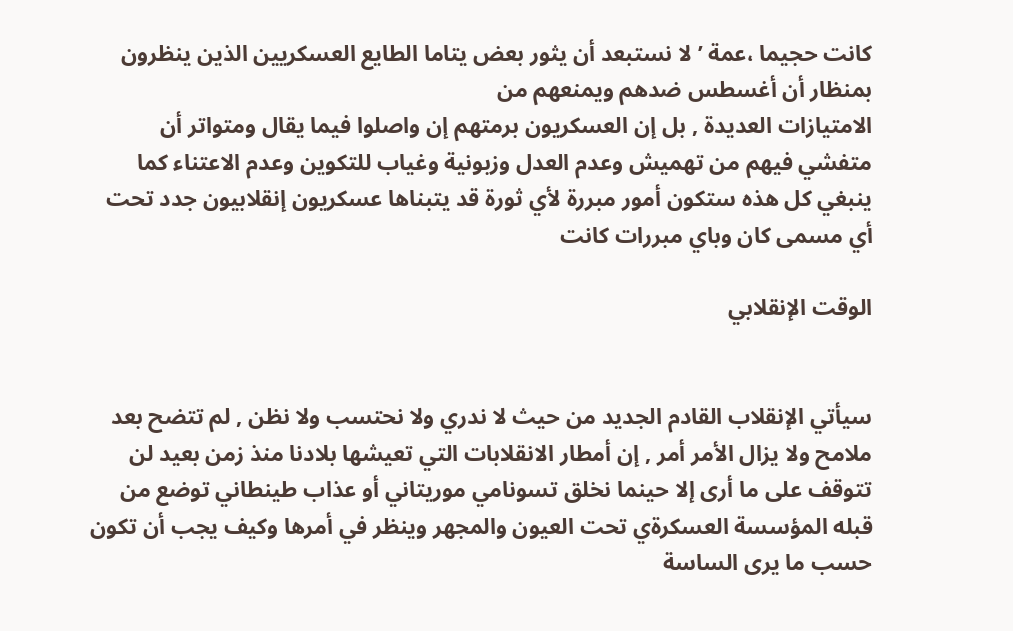كانت حجيما ،عمة ’ لا نستبعد أن يثور بعض يتاما الطايع العسكريين الذين ينظرون بمنظار أن أغسطس ضدهم ويمنعهم من
الامتيازات العديدة , بل إن العسكريون برمتهم إن واصلوا فيما يقال ومتواتر أن متفشي فيهم من تهميش وعدم العدل وزبونية وغياب للتكوين وعدم الاعتناء كما ينبغي كل هذه ستكون أمور مبررة لأي ثورة قد يتبناها عسكريون إنقلابيون جدد تحت أي مسمى كان وباي مبررات كانت

الوقت الإنقلابي


سيأتي الإنقلاب القادم الجديد من حيث لا ندري ولا نحتسب ولا نظن , لم تتضح بعد ملامح ولا يزال الأمر أمر , إن أمطار الانقلابات التي تعيشها بلادنا منذ زمن بعيد لن تتوقف على ما أرى إلا حينما نخلق تسونامي موريتاني أو عذاب طينطاني توضع من قبله المؤسسة العسكرةي تحت العيون والمجهر وينظر في أمرها وكيف يجب أن تكون حسب ما يرى الساسة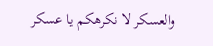والعسكر لا نكرهكم يا عسكر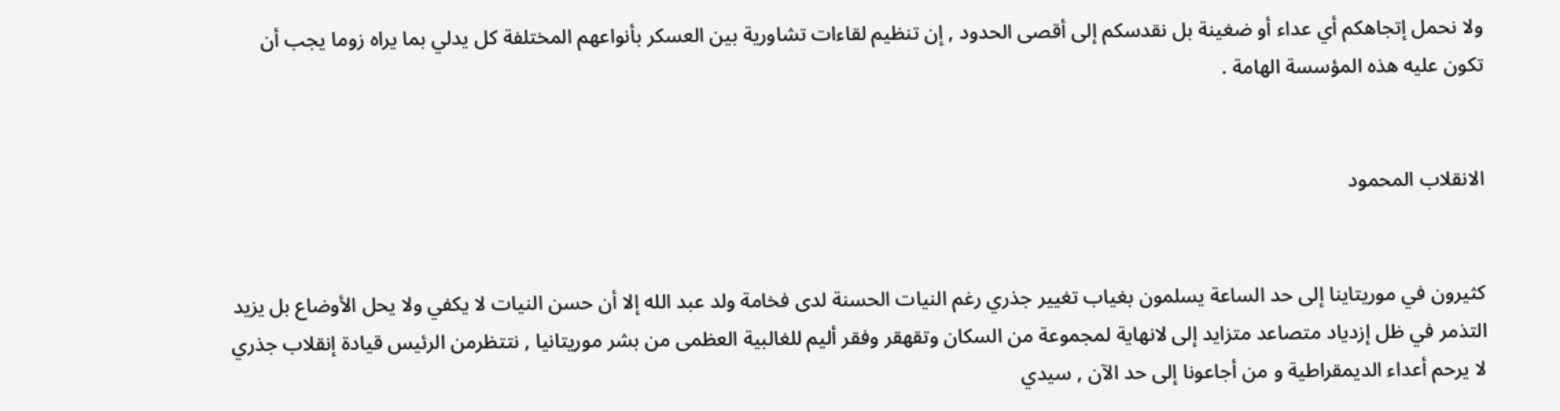ولا نحمل إتجاهكم أي عداء أو ضغينة بل نقدسكم إلى أقصى الحدود , إن تنظيم لقاءات تشاورية بين العسكر بأنواعهم المختلفة كل يدلي بما يراه زوما يجب أن تكون عليه هذه المؤسسة الهامة .


الانقلاب المحمود


كثيرون في موريتاينا إلى حد الساعة يسلمون بغياب تغيير جذري رغم النيات الحسنة لدى فخامة ولد عبد الله إلا أن حسن النيات لا يكفي ولا يحل الأوضاع بل يزيد التذمر في ظل إزدياد متصاعد متزايد إلى لانهاية لمجموعة من السكان وتقهقر وفقر أليم للغالبية العظمى من بشر موريتانيا , نتتظرمن الرئيس قيادة إنقلاب جذري لا يرحم أعداء الديمقراطية و من أجاعونا إلى حد الآن , سيدي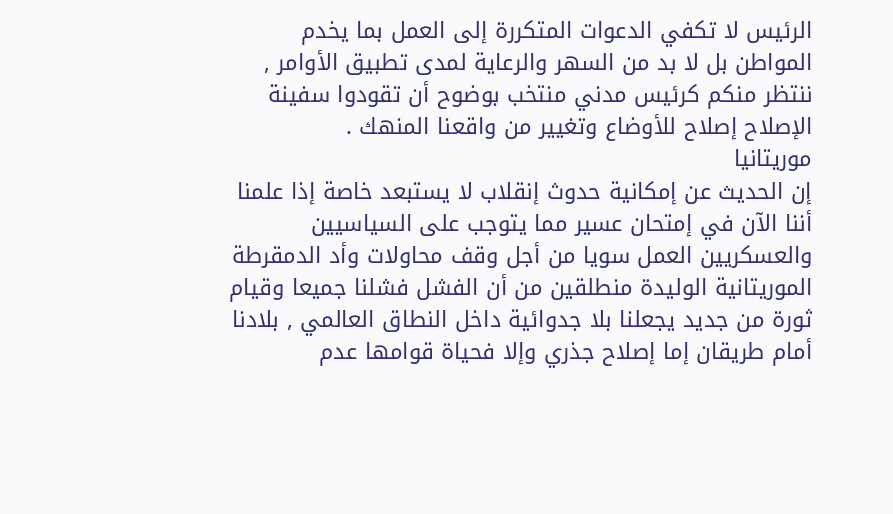الرئيس لا تكفي الدعوات المتكررة إلى العمل بما يخدم المواطن بل لا بد من السهر والرعاية لمدى تطبيق الأوامر , ننتظر منكم كرئيس مدني منتخب بوضوح أن تقودوا سفينة الإصلاح إصلاح للأوضاع وتغيير من واقعنا المنهك .
موريتانيا
إن الحديث عن إمكانية حدوث إنقلاب لا يستبعد خاصة إذا علمنا أننا الآن في إمتحان عسير مما يتوجب على السياسيين والعسكريين العمل سويا من أجل وقف محاولات وأد الدمقرطة الموريتانية الوليدة منطلقين من أن الفشل فشلنا جميعا وقيام ثورة من جديد يجعلنا بلا جدوائية داخل النطاق العالمي , بلادنا أمام طريقان إما إصلاح جذري وإلا فحياة قوامها عدم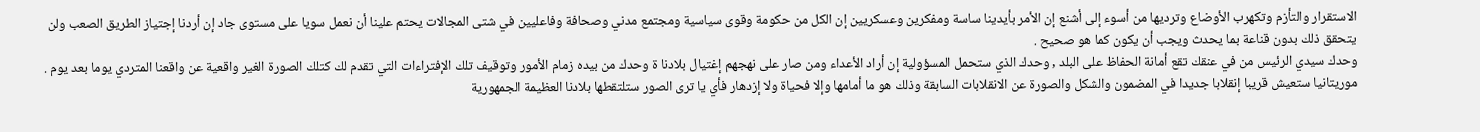الاستقرار والتأزم وتكهرب الأوضاع وترديها من أسوء إلى أشنع إن الأمر بأيدينا ساسة ومفكرين وعسكريين إن الكل من حكومة وقوى سياسية ومجتمع مدني وصحافة وفاعليين في شتى المجالات يحتم علينا أن نعمل سويا على مستوى جاد إن أردنا إجتياز الطريق الصعب ولن يتحقق ذلك بدون قناعة بما يحدث ويجب أن يكون كما هو صحيح .
وحدك سيدي الرئيس من في عنقك تقع أمانة الحفاظ على البلد , وحدك الذي ستحمل المسؤولية إن أراد الأعداء ومن صار على نهجهم إغتيال بلادنا ة وحدك من بيده زمام الأمور وتوقيف تلك الإفتراءات التي تقدم لك كتلك الصورة الغير واقعية عن واقعنا المتردي يوما بعد يوم .
موريتانيا ستعيش قريبا إنقلابا جديدا في المضمون والشكل والصورة عن الانقلابات السابقة وذلك هو ما أمامها وإلا فحياة ولا إزدهار فأي يا ترى الصور ستلتقطها بلادنا العظيمة الجمهورية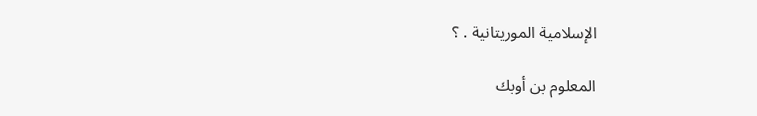الإسلامية الموريتانية . ؟

المعلوم بن أوبك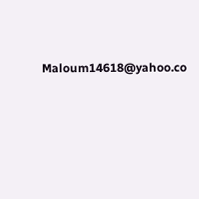Maloum14618@yahoo.co